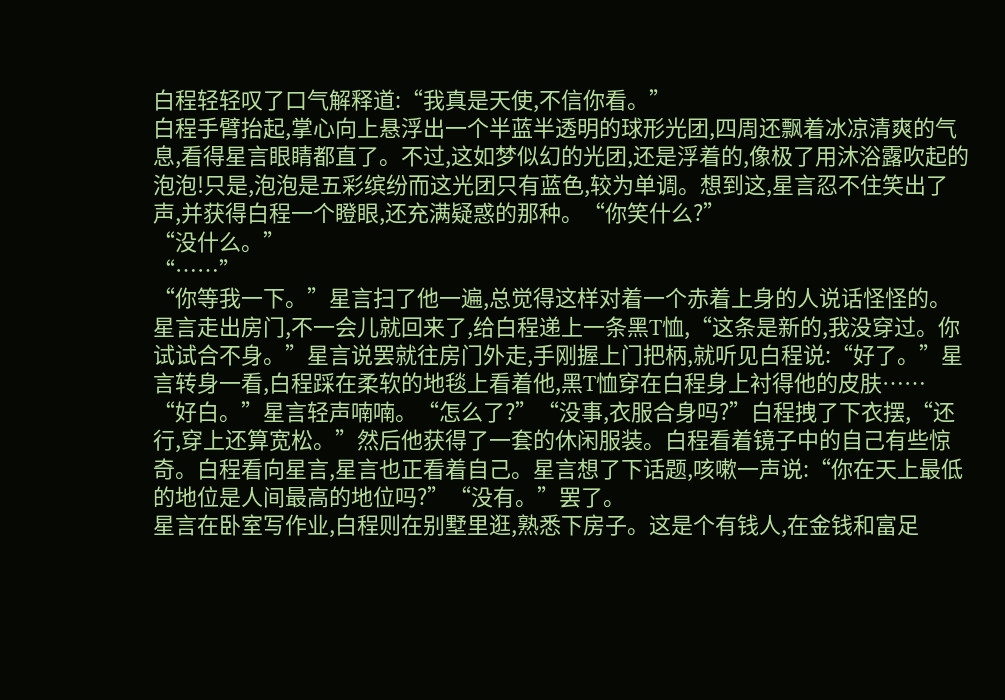白程轻轻叹了口气解释道:“我真是天使,不信你看。”
白程手臂抬起,掌心向上悬浮出一个半蓝半透明的球形光团,四周还飘着冰凉清爽的气息,看得星言眼睛都直了。不过,这如梦似幻的光团,还是浮着的,像极了用沐浴露吹起的泡泡!只是,泡泡是五彩缤纷而这光团只有蓝色,较为单调。想到这,星言忍不住笑出了声,并获得白程一个瞪眼,还充满疑惑的那种。“你笑什么?”
“没什么。”
“……”
“你等我一下。”星言扫了他一遍,总觉得这样对着一个赤着上身的人说话怪怪的。星言走出房门,不一会儿就回来了,给白程递上一条黑T恤,“这条是新的,我没穿过。你试试合不身。”星言说罢就往房门外走,手刚握上门把柄,就听见白程说:“好了。”星言转身一看,白程踩在柔软的地毯上看着他,黑T恤穿在白程身上衬得他的皮肤……
“好白。”星言轻声喃喃。“怎么了?”“没事,衣服合身吗?”白程拽了下衣摆,“还行,穿上还算宽松。”然后他获得了一套的休闲服装。白程看着镜子中的自己有些惊奇。白程看向星言,星言也正看着自己。星言想了下话题,咳嗽一声说:“你在天上最低的地位是人间最高的地位吗?”“没有。”罢了。
星言在卧室写作业,白程则在别墅里逛,熟悉下房子。这是个有钱人,在金钱和富足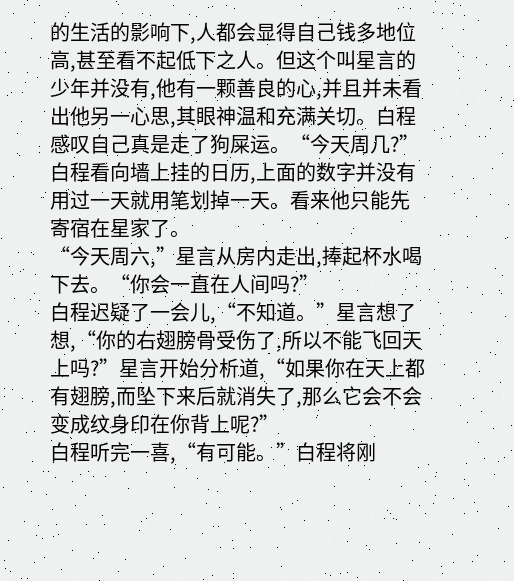的生活的影响下,人都会显得自己钱多地位高,甚至看不起低下之人。但这个叫星言的少年并没有,他有一颗善良的心,并且并未看出他另一心思,其眼神温和充满关切。白程感叹自己真是走了狗屎运。“今天周几?”白程看向墙上挂的日历,上面的数字并没有用过一天就用笔划掉一天。看来他只能先寄宿在星家了。
“今天周六,”星言从房内走出,捧起杯水喝下去。“你会一直在人间吗?”
白程迟疑了一会儿,“不知道。”星言想了想,“你的右翅膀骨受伤了,所以不能飞回天上吗?”星言开始分析道,“如果你在天上都有翅膀,而坠下来后就消失了,那么它会不会变成纹身印在你背上呢?”
白程听完一喜,“有可能。”白程将刚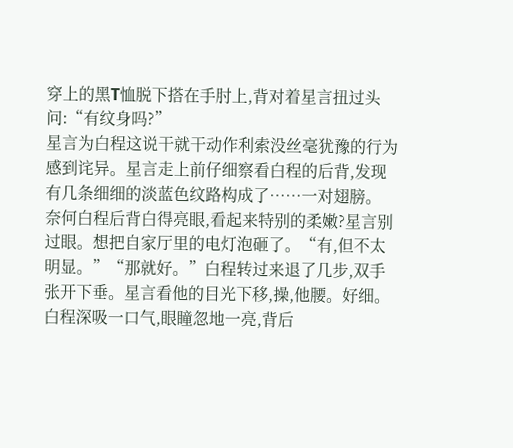穿上的黑T恤脱下搭在手肘上,背对着星言扭过头问:“有纹身吗?”
星言为白程这说干就干动作利索没丝毫犹豫的行为感到诧异。星言走上前仔细察看白程的后背,发现有几条细细的淡蓝色纹路构成了……一对翅膀。
奈何白程后背白得亮眼,看起来特别的柔嫩?星言别过眼。想把自家厅里的电灯泡砸了。“有,但不太明显。”“那就好。”白程转过来退了几步,双手张开下垂。星言看他的目光下移,操,他腰。好细。
白程深吸一口气,眼瞳忽地一亮,背后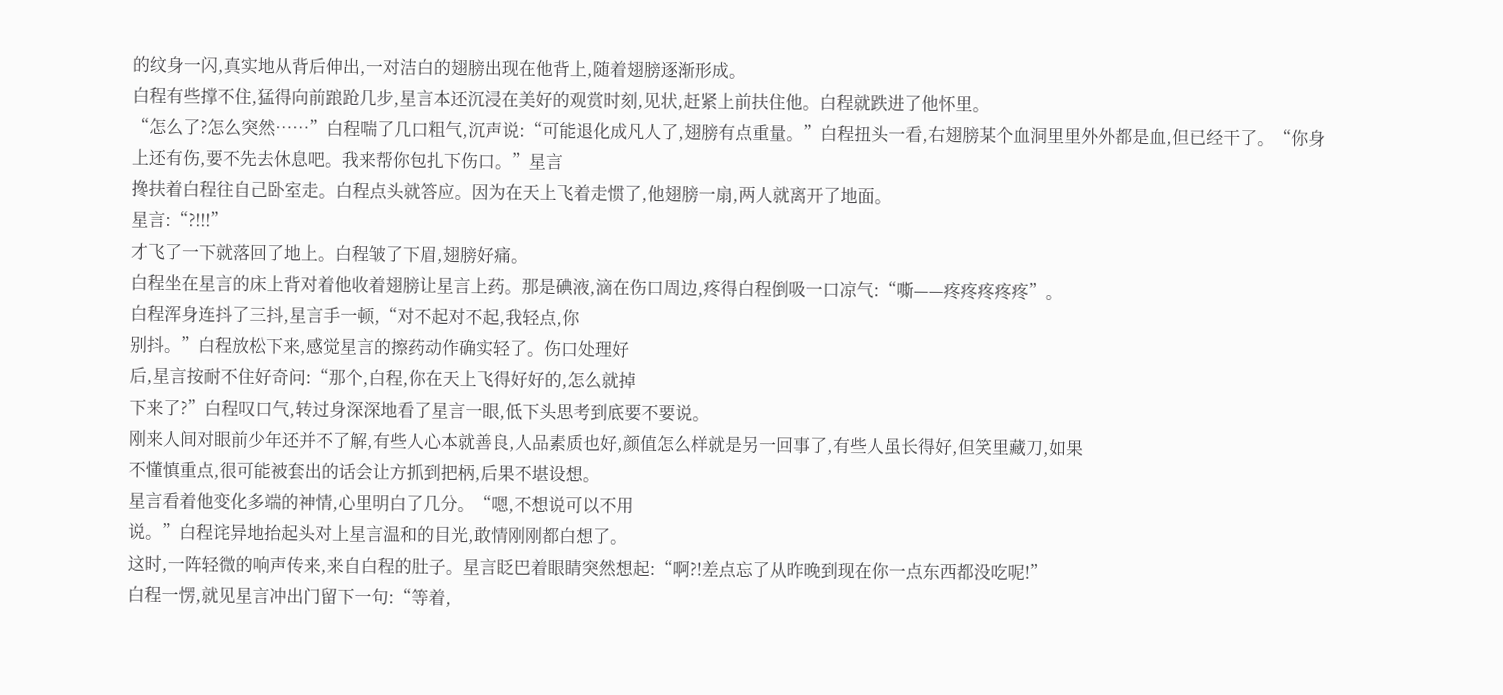的纹身一闪,真实地从背后伸出,一对洁白的翅膀出现在他背上,随着翅膀逐渐形成。
白程有些撑不住,猛得向前踉跄几步,星言本还沉浸在美好的观赏时刻,见状,赶紧上前扶住他。白程就跌进了他怀里。
“怎么了?怎么突然……”白程喘了几口粗气,沉声说:“可能退化成凡人了,翅膀有点重量。”白程扭头一看,右翅膀某个血洞里里外外都是血,但已经干了。“你身上还有伤,要不先去休息吧。我来帮你包扎下伤口。”星言
搀扶着白程往自己卧室走。白程点头就答应。因为在天上飞着走惯了,他翅膀一扇,两人就离开了地面。
星言:“?!!!”
才飞了一下就落回了地上。白程皱了下眉,翅膀好痛。
白程坐在星言的床上背对着他收着翅膀让星言上药。那是碘液,滴在伤口周边,疼得白程倒吸一口凉气:“嘶——疼疼疼疼疼”。
白程浑身连抖了三抖,星言手一顿,“对不起对不起,我轻点,你
别抖。”白程放松下来,感觉星言的擦药动作确实轻了。伤口处理好
后,星言按耐不住好奇问:“那个,白程,你在天上飞得好好的,怎么就掉
下来了?”白程叹口气,转过身深深地看了星言一眼,低下头思考到底要不要说。
刚来人间对眼前少年还并不了解,有些人心本就善良,人品素质也好,颜值怎么样就是另一回事了,有些人虽长得好,但笑里藏刀,如果
不懂慎重点,很可能被套出的话会让方抓到把柄,后果不堪设想。
星言看着他变化多端的神情,心里明白了几分。“嗯,不想说可以不用
说。”白程诧异地抬起头对上星言温和的目光,敢情刚刚都白想了。
这时,一阵轻微的响声传来,来自白程的肚子。星言眨巴着眼睛突然想起:“啊?!差点忘了从昨晚到现在你一点东西都没吃呢!”
白程一愣,就见星言冲出门留下一句:“等着,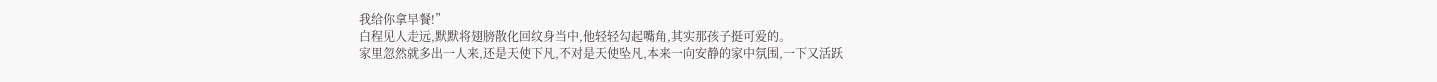我给你拿早餐!”
白程见人走远,默默将翅膀散化回纹身当中,他轻轻勾起嘴角,其实那孩子挺可爱的。
家里忽然就多出一人来,还是天使下凡,不对是天使坠凡,本来一向安静的家中氛围,一下又活跃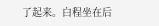了起来。白程坐在后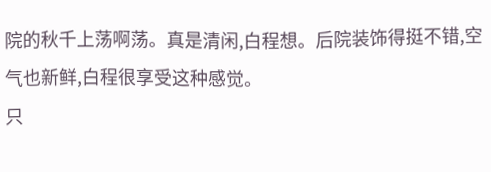院的秋千上荡啊荡。真是清闲,白程想。后院装饰得挺不错,空气也新鲜,白程很享受这种感觉。
只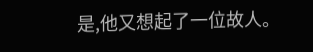是,他又想起了一位故人。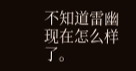不知道雷幽现在怎么样了。